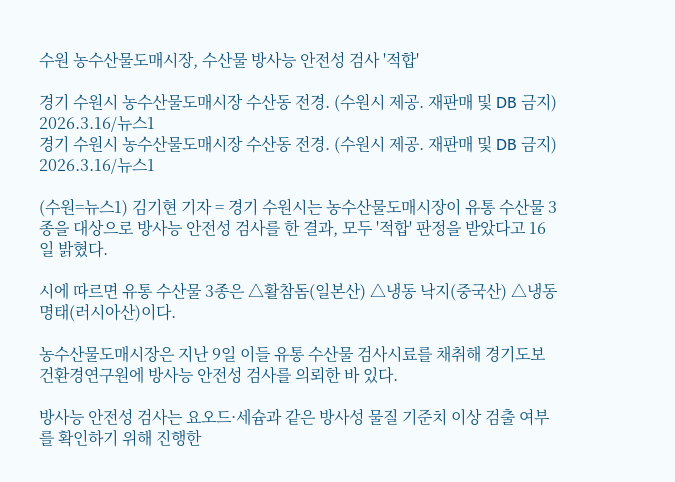수원 농수산물도매시장, 수산물 방사능 안전성 검사 '적합'

경기 수원시 농수산물도매시장 수산동 전경. (수원시 제공. 재판매 및 DB 금지) 2026.3.16/뉴스1
경기 수원시 농수산물도매시장 수산동 전경. (수원시 제공. 재판매 및 DB 금지) 2026.3.16/뉴스1

(수원=뉴스1) 김기현 기자 = 경기 수원시는 농수산물도매시장이 유통 수산물 3종을 대상으로 방사능 안전성 검사를 한 결과, 모두 '적합' 판정을 받았다고 16일 밝혔다.

시에 따르면 유통 수산물 3종은 △활참돔(일본산) △냉동 낙지(중국산) △냉동 명태(러시아산)이다.

농수산물도매시장은 지난 9일 이들 유통 수산물 검사시료를 채취해 경기도보건환경연구원에 방사능 안전성 검사를 의뢰한 바 있다.

방사능 안전성 검사는 요오드·세슘과 같은 방사성 물질 기준치 이상 검출 여부를 확인하기 위해 진행한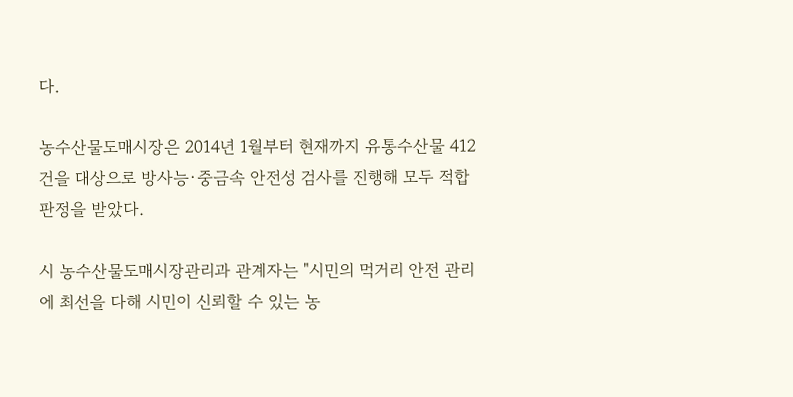다.

농수산물도매시장은 2014년 1월부터 현재까지 유통수산물 412건을 대상으로 방사능·중금속 안전성 검사를 진행해 모두 적합 판정을 받았다.

시 농수산물도매시장관리과 관계자는 "시민의 먹거리 안전 관리에 최선을 다해 시민이 신뢰할 수 있는 농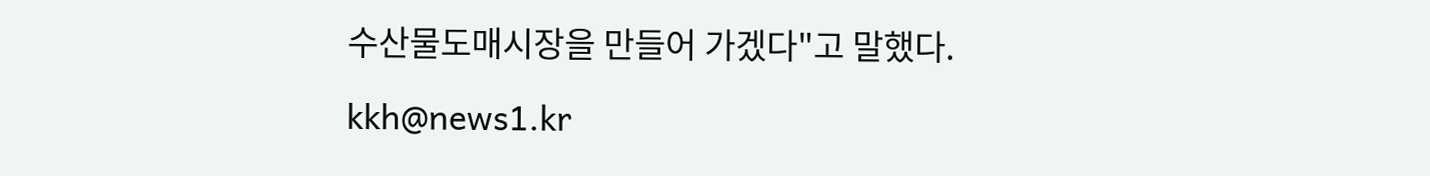수산물도매시장을 만들어 가겠다"고 말했다.

kkh@news1.kr